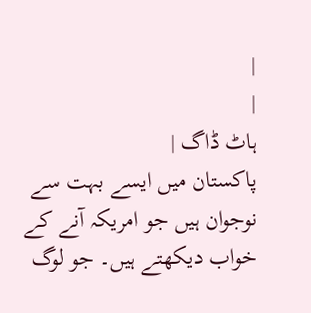|
|
ہاٹ ڈاگ |
پاکستان میں ایسے بہت سے نوجوان ہیں جو امریکہ آنے کے خواب دیکھتے ہیں۔ جو لوگ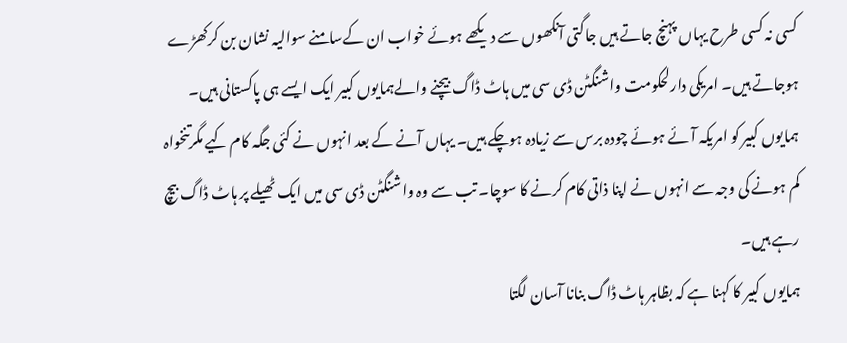کسی نہ کسی طرح یہاں پہنچ جاتے ہیں جاگتی آنکھوں سے دیکھے ہوئے خواب ان کےسامنے سوالیہ نشان بن کرکھڑے ہوجاتے ہیں۔ امریکی دارلحکومت واشنگٹن ڈی سی میں ہاٹ ڈاگ بیچنے والےہمایوں کبیر ایک ایسے ہی پاکستانی ہیں۔
ہمایوں کبیر کو امریکہ آئے ہوئے چودہ برس سے زیادہ ہوچکے ہیں۔ یہاں آنے کے بعد انہوں نے کئی جگہ کام کیے مگرتنخواہ کم ہونے کی وجہ سے انہوں نے اپنا ذاتی کام کرنے کا سوچا۔ تب سے وہ واشنگٹن ڈی سی میں ایک ٹھیلے پر ہاٹ ڈاگ بیچ رہے ہیں۔
ہمایوں کبیر کا کہنا ہے کہ بظاہر ہاٹ ڈاگ بنانا آسان لگتا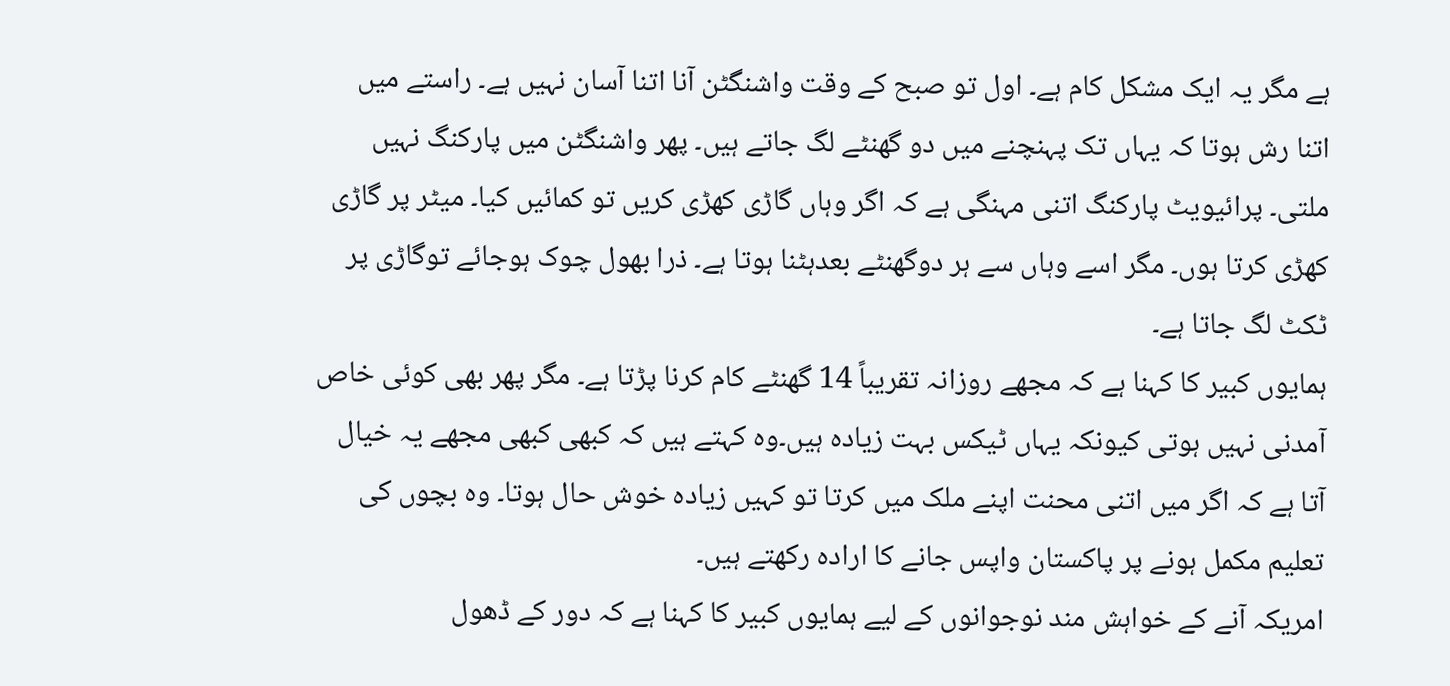ہے مگر یہ ایک مشکل کام ہے۔ اول تو صبح کے وقت واشنگٹن آنا اتنا آسان نہیں ہے۔ راستے میں اتنا رش ہوتا کہ یہاں تک پہنچنے میں دو گھنٹے لگ جاتے ہیں۔ پھر واشنگٹن میں پارکنگ نہیں ملتی۔ پرائیویٹ پارکنگ اتنی مہنگی ہے کہ اگر وہاں گاڑی کھڑی کریں تو کمائیں کیا۔ میٹر پر گاڑی کھڑی کرتا ہوں۔ مگر اسے وہاں سے ہر دوگھنٹے بعدہٹنا ہوتا ہے۔ ذرا بھول چوک ہوجائے توگاڑی پر ٹکٹ لگ جاتا ہے۔
ہمایوں کبیر کا کہنا ہے کہ مجھے روزانہ تقریباً 14 گھنٹے کام کرنا پڑتا ہے۔ مگر پھر بھی کوئی خاص آمدنی نہیں ہوتی کیونکہ یہاں ٹیکس بہت زیادہ ہیں۔وہ کہتے ہیں کہ کبھی کبھی مجھے یہ خیال آتا ہے کہ اگر میں اتنی محنت اپنے ملک میں کرتا تو کہیں زیادہ خوش حال ہوتا۔ وہ بچوں کی تعلیم مکمل ہونے پر پاکستان واپس جانے کا ارادہ رکھتے ہیں۔
امریکہ آنے کے خواہش مند نوجوانوں کے لیے ہمایوں کبیر کا کہنا ہے کہ دور کے ڈھول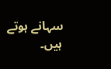سہانے ہوتے ہیں۔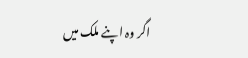اگر وہ اپنے ملک میں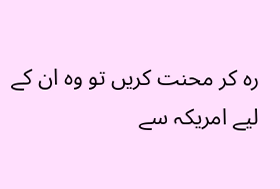رہ کر محنت کریں تو وہ ان کے لیے امریکہ سے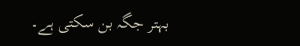بہتر جگہ بن سکتی ہے۔